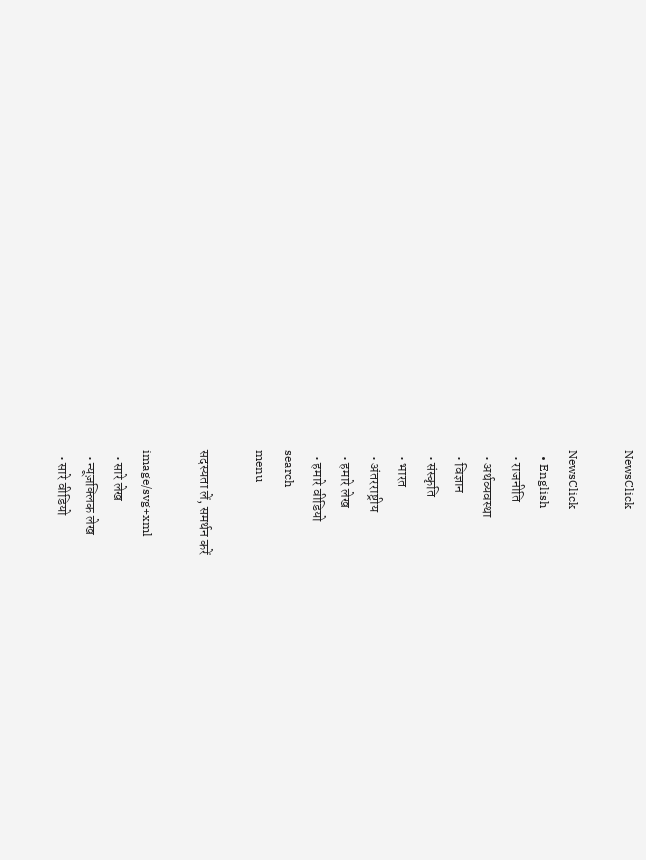NewsClick

NewsClick
  • English
  • राजनीति
  • अर्थव्यवस्था
  • विज्ञान
  • संस्कृति
  • भारत
  • अंतरराष्ट्रीय
  • हमारे लेख
  • हमारे वीडियो
search
menu

सदस्यता लें, समर्थन करें

image/svg+xml
  • सारे लेख
  • न्यूज़क्लिक लेख
  • सारे वीडियो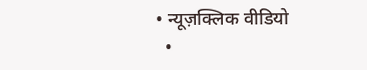• न्यूज़क्लिक वीडियो
  •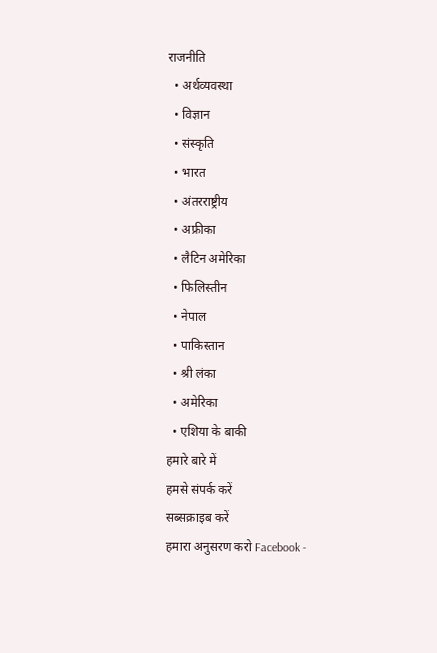राजनीति
  • अर्थव्यवस्था
  • विज्ञान
  • संस्कृति
  • भारत
  • अंतरराष्ट्रीय
  • अफ्रीका
  • लैटिन अमेरिका
  • फिलिस्तीन
  • नेपाल
  • पाकिस्तान
  • श्री लंका
  • अमेरिका
  • एशिया के बाकी
हमारे बारे में
हमसे संपर्क करें
सब्सक्राइब करें
हमारा अनुसरण करो Facebook -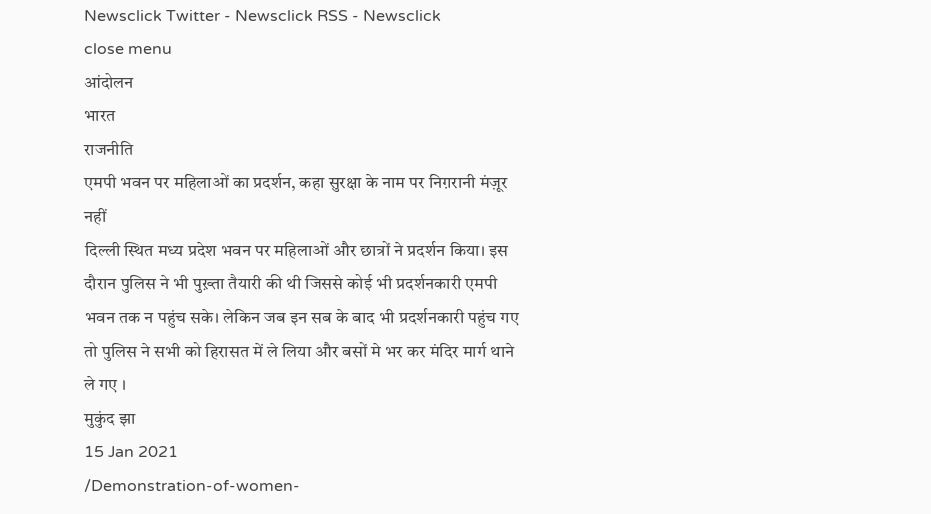Newsclick Twitter - Newsclick RSS - Newsclick
close menu
आंदोलन
भारत
राजनीति
एमपी भवन पर महिलाओं का प्रदर्शन, कहा सुरक्षा के नाम पर निग़रानी मंज़ूर नहीं
दिल्ली स्थित मध्य प्रदेश भवन पर महिलाओं और छात्रों ने प्रदर्शन किया। इस दौरान पुलिस ने भी पुख़्ता तैयारी की थी जिससे कोई भी प्रदर्शनकारी एमपी भवन तक न पहुंच सके। लेकिन जब इन सब के बाद भी प्रदर्शनकारी पहुंच गए तो पुलिस ने सभी को हिरासत में ले लिया और बसों मे भर कर मंदिर मार्ग थाने ले गए ।
मुकुंद झा
15 Jan 2021
/Demonstration-of-women-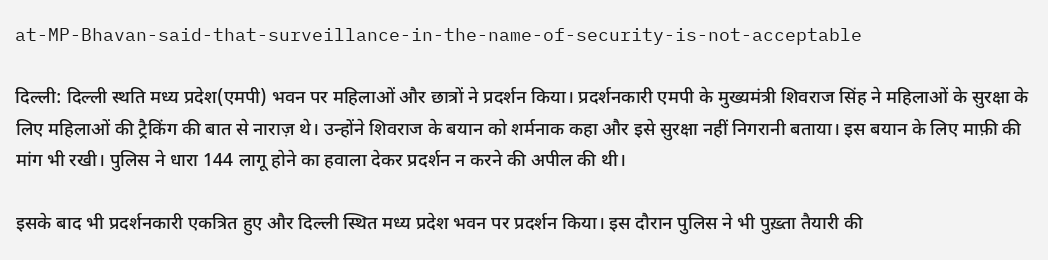at-MP-Bhavan-said-that-surveillance-in-the-name-of-security-is-not-acceptable

दिल्ली: दिल्ली स्थति मध्य प्रदेश(एमपी) भवन पर महिलाओं और छात्रों ने प्रदर्शन किया। प्रदर्शनकारी एमपी के मुख्यमंत्री शिवराज सिंह ने महिलाओं के सुरक्षा के लिए महिलाओं की ट्रैकिंग की बात से नाराज़ थे। उन्होंने शिवराज के बयान को शर्मनाक कहा और इसे सुरक्षा नहीं निगरानी बताया। इस बयान के लिए माफ़ी की मांग भी रखी। पुलिस ने धारा 144 लागू होने का हवाला देकर प्रदर्शन न करने की अपील की थी।

इसके बाद भी प्रदर्शनकारी एकत्रित हुए और दिल्ली स्थित मध्य प्रदेश भवन पर प्रदर्शन किया। इस दौरान पुलिस ने भी पुख़्ता तैयारी की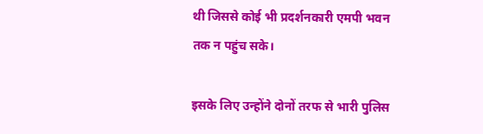थी जिससे कोई भी प्रदर्शनकारी एमपी भवन तक न पहुंच सके।

इसके लिए उन्होंने दोनों तरफ से भारी पुलिस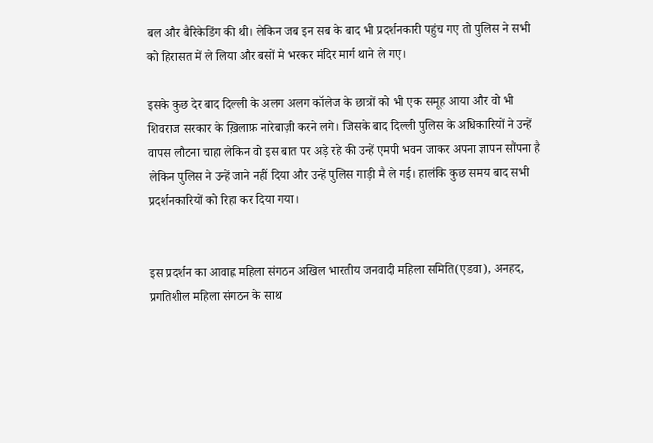बल और बैरिकेडिंग की थी। लेकिन जब इन सब के बाद भी प्रदर्शनकारी पहुंच गए तो पुलिस ने सभी को हिरासत में ले लिया और बसों मे भरकर मंदिर मार्ग थाने ले गए।

इसके कुछ देर बाद दिल्ली के अलग अलग कॉलेज के छात्रों को भी एक समूह आया और वो भी शिवराज सरकार के ख़िलाफ़ नारेबाज़ी करने लगे। जिसके बाद दिल्ली पुलिस के अधिकारियों ने उन्हें वापस लौटना चाहा लेकिन वो इस बात पर अड़े रहे की उन्हें एमपी भवन जाकर अपना ज्ञापन सौंपना है लेकिन पुलिस ने उन्हें जाने नहीं दिया और उन्हें पुलिस गाड़ी मै ले गई। हालंकि कुछ समय बाद सभी प्रदर्शनकारियों को रिहा कर दिया गया।


इस प्रदर्शन का आवाह्न महिला संगठन अखिल भारतीय जनवादी महिला समिति(एडवा), अनहद, प्रगतिशील महिला संगठन के साथ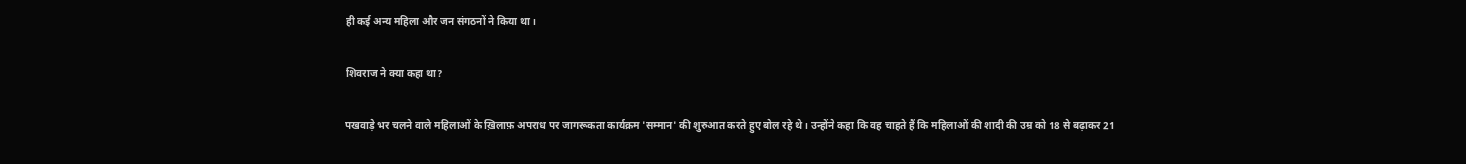ही कई अन्य महिला और जन संगठनों ने किया था।

शिवराज ने क्या कहा था?

पखवाड़े भर चलने वाले महिलाओं के ख़िलाफ़ अपराध पर जागरूकता कार्यक्रम 'सम्मान' की शुरुआत करते हुए बोल रहे थे। उन्होंने कहा कि वह चाहते हैं कि महिलाओं की शादी की उम्र को 18 से बढ़ाकर 21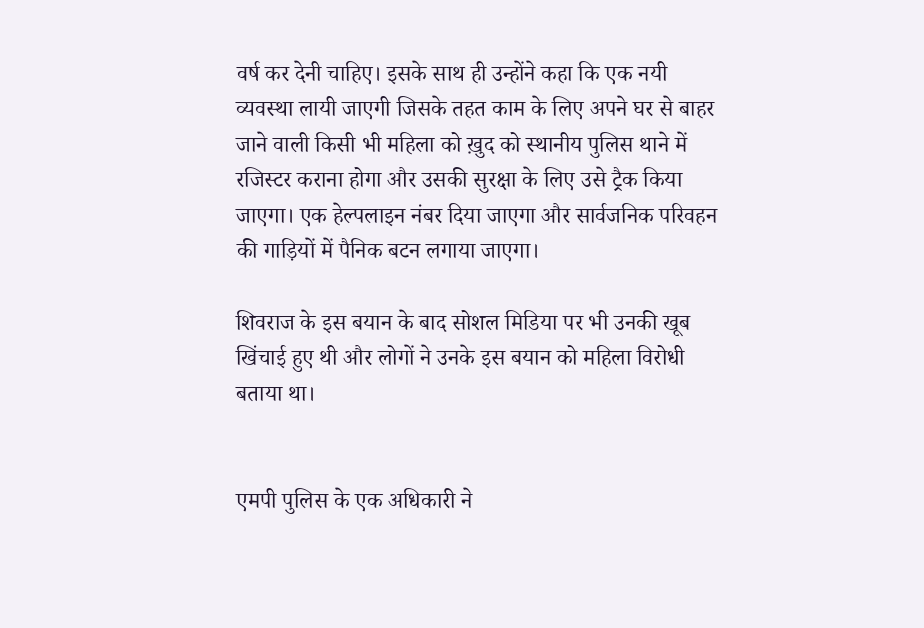वर्ष कर देनी चाहिए। इसके साथ ही उन्होंने कहा कि एक नयी व्यवस्था लायी जाएगी जिसके तहत काम के लिए अपने घर से बाहर जाने वाली किसी भी महिला को ख़ुद को स्थानीय पुलिस थाने में रजिस्टर कराना होगा और उसकी सुरक्षा के लिए उसे ट्रैक किया जाएगा। एक हेल्पलाइन नंबर दिया जाएगा और सार्वजनिक परिवहन की गाड़ियों में पैनिक बटन लगाया जाएगा।

शिवराज के इस बयान के बाद सोशल मिडिया पर भी उनकी खूब खिंचाई हुए थी और लोगों ने उनके इस बयान को महिला विरोधी बताया था।


एमपी पुलिस के एक अधिकारी ने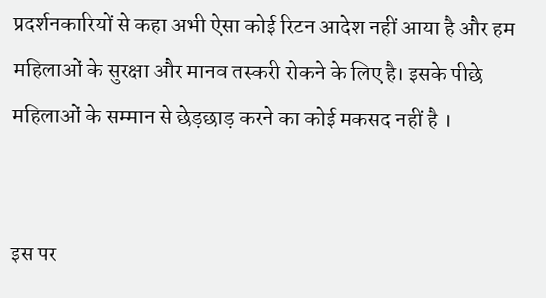प्रदर्शनकारियों से कहा अभी ऐसा कोई रिटन आदेश नहीं आया है और हम महिलाओं के सुरक्षा और मानव तस्करी रोकने के लिए है। इसके पीछे महिलाओं के सम्मान से छेड़छाड़ करने का कोई मकसद नहीं है ।


इस पर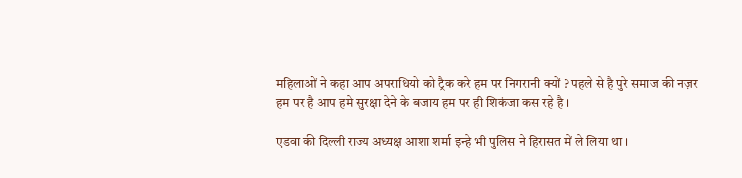महिलाओं ने कहा आप अपराधियो को ट्रैक करे हम पर निगरानी क्यों ? पहले से है पुरे समाज की नज़र हम पर है आप हमे सुरक्षा देने के बजाय हम पर ही शिकंजा कस रहे है ।

एडवा की दिल्ली राज्य अध्यक्ष आशा शर्मा इन्हे भी पुलिस ने हिरासत में ले लिया था ।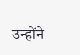उन्होंने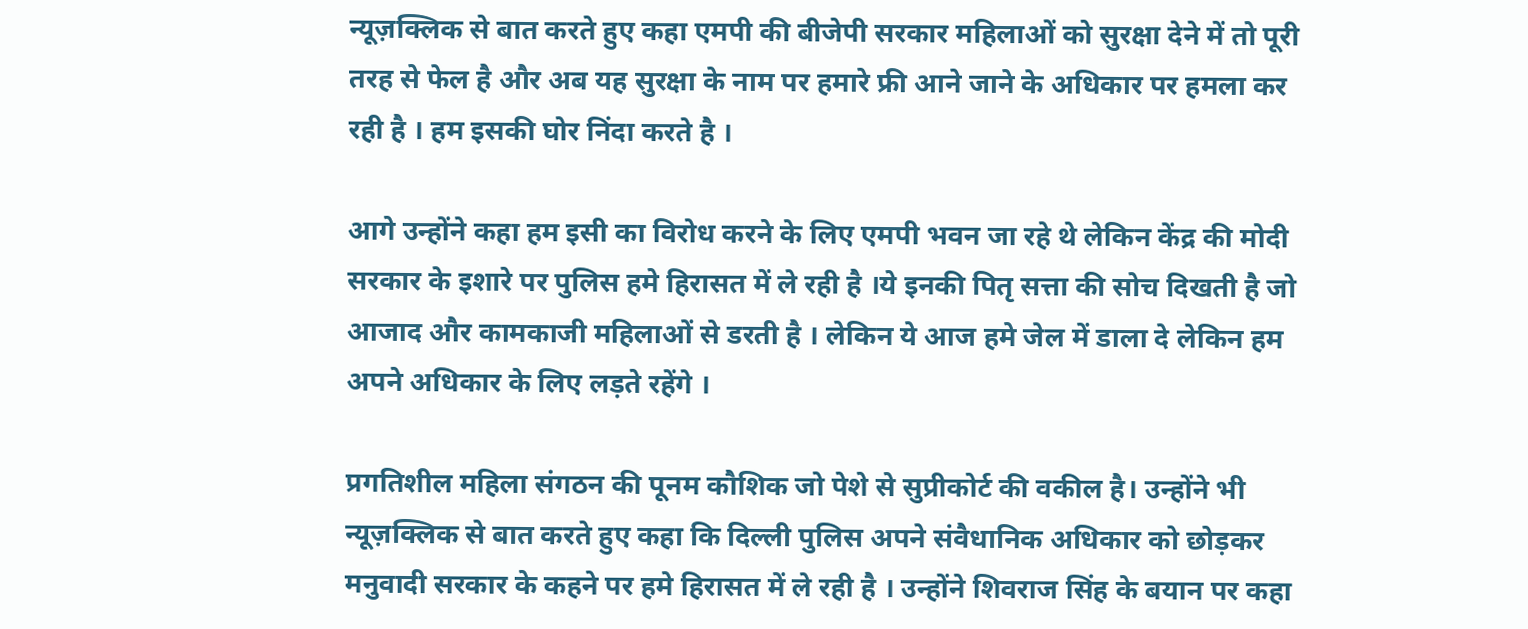न्यूज़क्लिक से बात करते हुए कहा एमपी की बीजेपी सरकार महिलाओं को सुरक्षा देने में तो पूरी तरह से फेल है और अब यह सुरक्षा के नाम पर हमारे फ्री आने जाने के अधिकार पर हमला कर रही है । हम इसकी घोर निंदा करते है ।

आगे उन्होंने कहा हम इसी का विरोध करने के लिए एमपी भवन जा रहे थे लेकिन केंद्र की मोदी सरकार के इशारे पर पुलिस हमे हिरासत में ले रही है ।ये इनकी पितृ सत्ता की सोच दिखती है जो आजाद और कामकाजी महिलाओं से डरती है । लेकिन ये आज हमे जेल में डाला दे लेकिन हम अपने अधिकार के लिए लड़ते रहेंगे ।

प्रगतिशील महिला संगठन की पूनम कौशिक जो पेशे से सुप्रीकोर्ट की वकील है। उन्होंने भी न्यूज़क्लिक से बात करते हुए कहा कि दिल्ली पुलिस अपने संवैधानिक अधिकार को छोड़कर मनुवादी सरकार के कहने पर हमे हिरासत में ले रही है । उन्होंने शिवराज सिंह के बयान पर कहा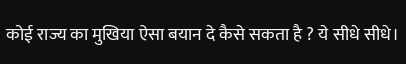कोई राज्य का मुखिया ऐसा बयान दे कैसे सकता है ? ये सीधे सीधे।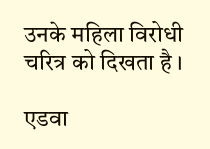उनके महिला विरोधी चरित्र को दिखता है ।

एडवा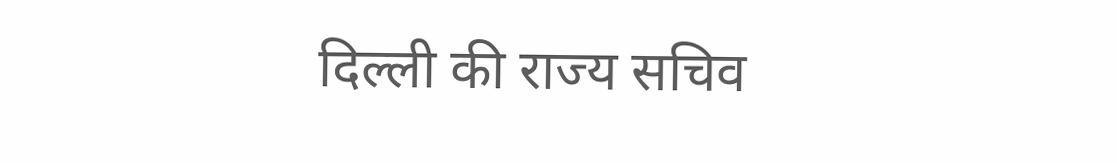दिल्ली की राज्य सचिव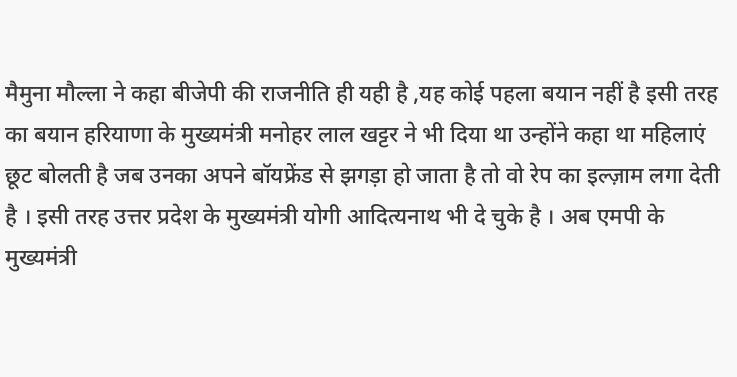मैमुना मौल्ला ने कहा बीजेपी की राजनीति ही यही है ,यह कोई पहला बयान नहीं है इसी तरह का बयान हरियाणा के मुख्यमंत्री मनोहर लाल खट्टर ने भी दिया था उन्होंने कहा था महिलाएं छूट बोलती है जब उनका अपने बॉयफ्रेंड से झगड़ा हो जाता है तो वो रेप का इल्ज़ाम लगा देती है । इसी तरह उत्तर प्रदेश के मुख्यमंत्री योगी आदित्यनाथ भी दे चुके है । अब एमपी के मुख्यमंत्री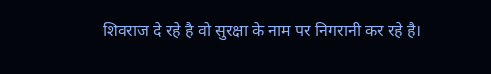शिवराज दे रहे है वो सुरक्षा के नाम पर निगरानी कर रहे है।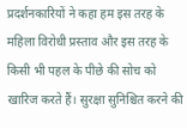प्रदर्शनकारियों ने कहा हम इस तरह के महिला विरोधी प्रस्ताव और इस तरह के किसी भी पहल के पीछे की सोच को खारिज करते हैं। सुरक्षा सुनिश्चित करने की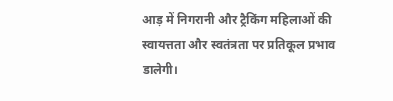आड़ में निगरानी और ट्रैकिंग महिलाओं की स्वायत्तता और स्वतंत्रता पर प्रतिकूल प्रभाव डालेगी।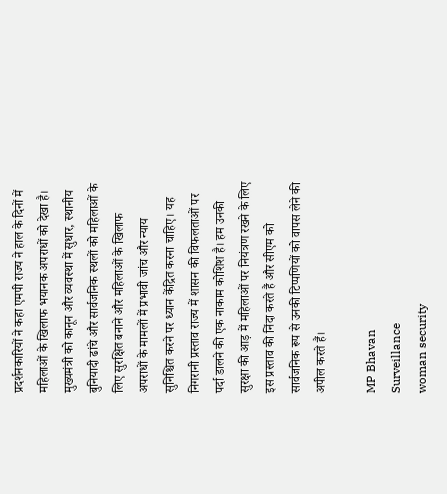प्रदर्शनकारियों ने कहा एमपी राज्य ने हाल के दिनों में महिलाओं के खिलाफ भयानक अपराधों को देखा है। मुख्यमंत्री को कानून और व्यवस्था में सुधार, स्थानीय बुनियादी ढांचे और सार्वजनिक स्थलों को महिलाओं के लिए सुरक्षित बनाने और महिलाओं के खिलाफ अपराधों के मामलों में प्रभावी जांच और न्याय सुनिश्चित करने पर ध्यान केंद्रित करना चाहिए। यह निगरानी प्रस्ताव राज्य में शासन की विफलताओं पर पर्दा डालने की एक नाकाम कोशिश है। हम उनकी सुरक्षा की आड़ में महिलाओं पर नियंत्रण रखने के लिए इस प्रस्ताव की निंदा करते हैं और सीएम को सार्वजनिक रूप से उनकी टिप्पणियों को वापस लेने की अपील करते हैं।

MP Bhavan
Surveillance
woman security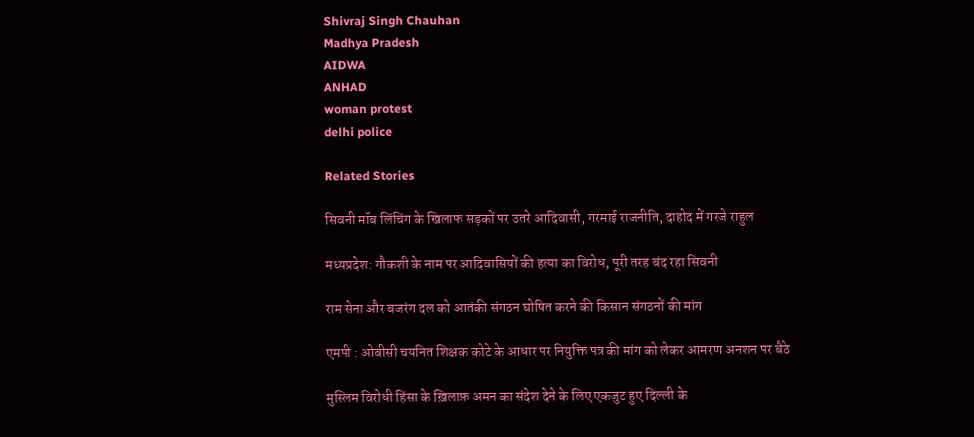Shivraj Singh Chauhan
Madhya Pradesh
AIDWA
ANHAD
woman protest
delhi police

Related Stories

सिवनी मॉब लिंचिंग के खिलाफ सड़कों पर उतरे आदिवासी, गरमाई राजनीति, दाहोद में गरजे राहुल

मध्यप्रदेश: गौकशी के नाम पर आदिवासियों की हत्या का विरोध, पूरी तरह बंद रहा सिवनी

राम सेना और बजरंग दल को आतंकी संगठन घोषित करने की किसान संगठनों की मांग

एमपी : ओबीसी चयनित शिक्षक कोटे के आधार पर नियुक्ति पत्र की मांग को लेकर आमरण अनशन पर बैठे

मुस्लिम विरोधी हिंसा के ख़िलाफ़ अमन का संदेश देने के लिए एकजुट हुए दिल्ली के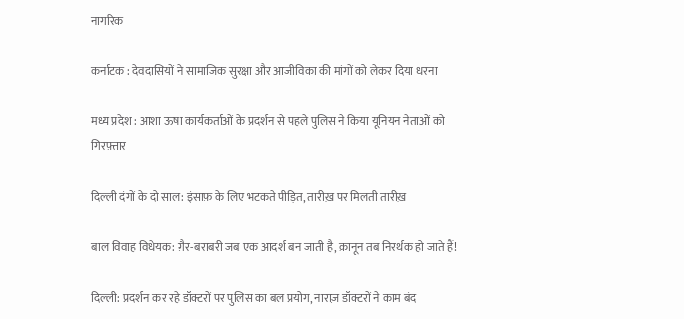नागरिक

कर्नाटक : देवदासियों ने सामाजिक सुरक्षा और आजीविका की मांगों को लेकर दिया धरना

मध्य प्रदेश : आशा ऊषा कार्यकर्ताओं के प्रदर्शन से पहले पुलिस ने किया यूनियन नेताओं को गिरफ़्तार

दिल्ली दंगों के दो साल: इंसाफ़ के लिए भटकते पीड़ित, तारीख़ पर मिलती तारीख़

बाल विवाह विधेयक: ग़ैर-बराबरी जब एक आदर्श बन जाती है, क़ानून तब निरर्थक हो जाते हैं!

दिल्ली: प्रदर्शन कर रहे डॉक्टरों पर पुलिस का बल प्रयोग, नाराज़ डॉक्टरों ने काम बंद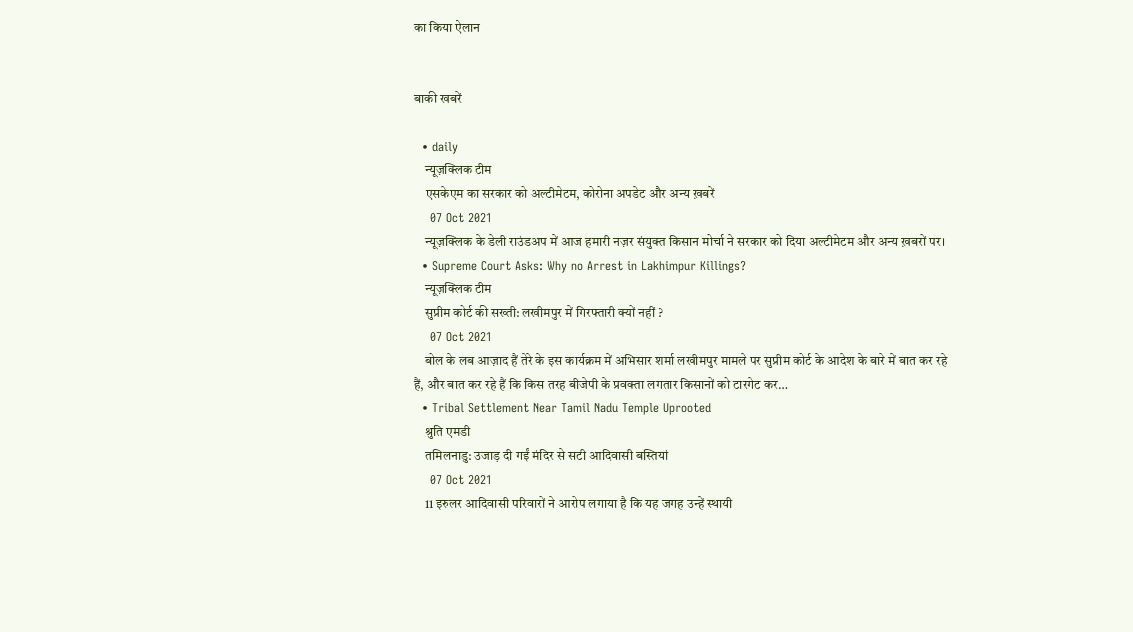का किया ऐलान


बाकी खबरें

  • daily
    न्यूज़क्लिक टीम
    एसकेएम का सरकार को अल्टीमेटम, कोरोना अपडेट और अन्य ख़बरें
    07 Oct 2021
    न्यूज़क्लिक के डेली राउंडअप में आज हमारी नज़र संयुक्त किसान मोर्चा ने सरकार को दिया अल्टीमेटम और अन्य ख़बरों पर।
  • Supreme Court Asks: Why no Arrest in Lakhimpur Killings?
    न्यूज़क्लिक टीम
    सुप्रीम कोर्ट की सख्ती: लखीमपुर में गिरफ्तारी क्यों नहीं ?
    07 Oct 2021
    बोल के लब आज़ाद हैं तेरे के इस कार्यक्रम में अभिसार शर्मा लखीमपुर मामले पर सुप्रीम कोर्ट के आदेश के बारे में बात कर रहे हैं, और बात कर रहे हैं कि किस तरह बीजेपी के प्रवक्ता लगतार किसानों को टारगेट कर…
  • Tribal Settlement Near Tamil Nadu Temple Uprooted
    श्रुति एमडी
    तमिलनाडु: उजाड़ दी गईं मंदिर से सटी आदिवासी बस्तियां
    07 Oct 2021
    11 इरुलर आदिवासी परिवारों ने आरोप लगाया है कि यह जगह उन्हें स्थायी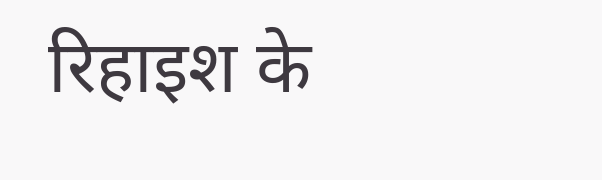रिहाइश के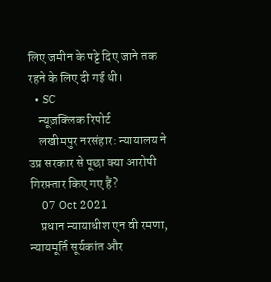लिए जमीन के पट्टे दिए जाने तक रहने के लिए दी गई थी।
  • SC
    न्यूज़क्लिक रिपोर्ट
    लखीमपुर नरसंहार: न्यायालय ने उप्र सरकार से पूछा क्या आरोपी गिरफ़्तार किए गए हैं?
    07 Oct 2021
    प्रधान न्यायाधीश एन वी रमणा, न्यायमूर्ति सूर्यकांत और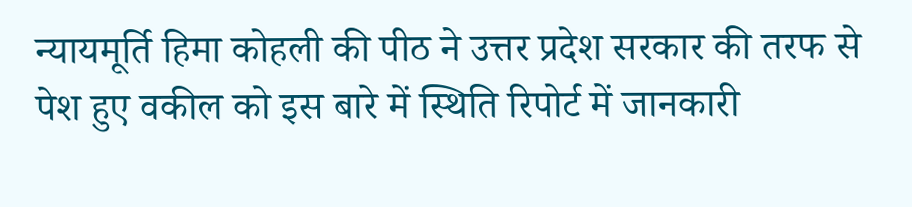न्यायमूर्ति हिमा कोहली की पीठ ने उत्तर प्रदेश सरकार की तरफ से पेश हुए वकील को इस बारे में स्थिति रिपोर्ट में जानकारी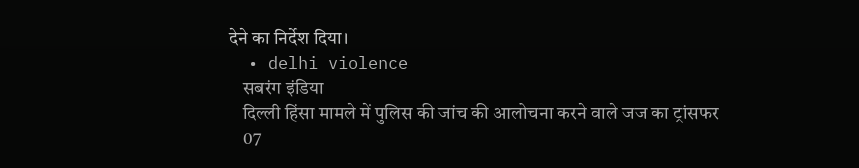देने का निर्देश दिया।
  • delhi violence
    सबरंग इंडिया
    दिल्ली हिंसा मामले में पुलिस की जांच की आलोचना करने वाले जज का ट्रांसफर
    07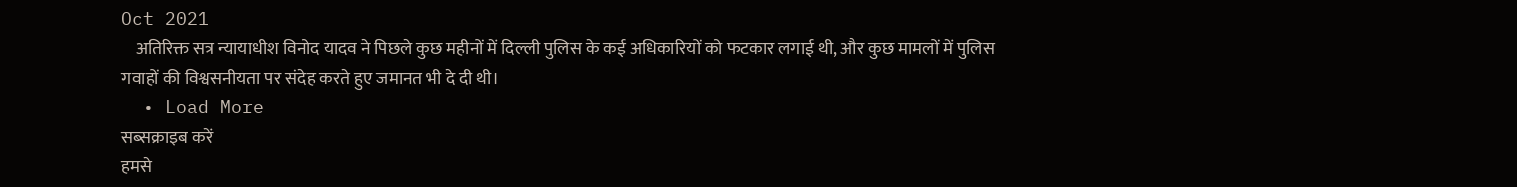Oct 2021
    अतिरिक्त सत्र न्यायाधीश विनोद यादव ने पिछले कुछ महीनों में दिल्ली पुलिस के कई अधिकारियों को फटकार लगाई थी, और कुछ मामलों में पुलिस गवाहों की विश्वसनीयता पर संदेह करते हुए जमानत भी दे दी थी।
  • Load More
सब्सक्राइब करें
हमसे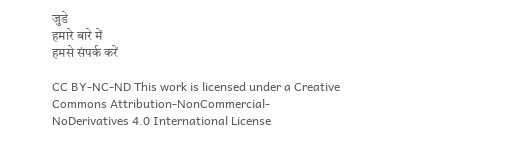जुडे
हमारे बारे में
हमसे संपर्क करें

CC BY-NC-ND This work is licensed under a Creative Commons Attribution-NonCommercial-NoDerivatives 4.0 International License